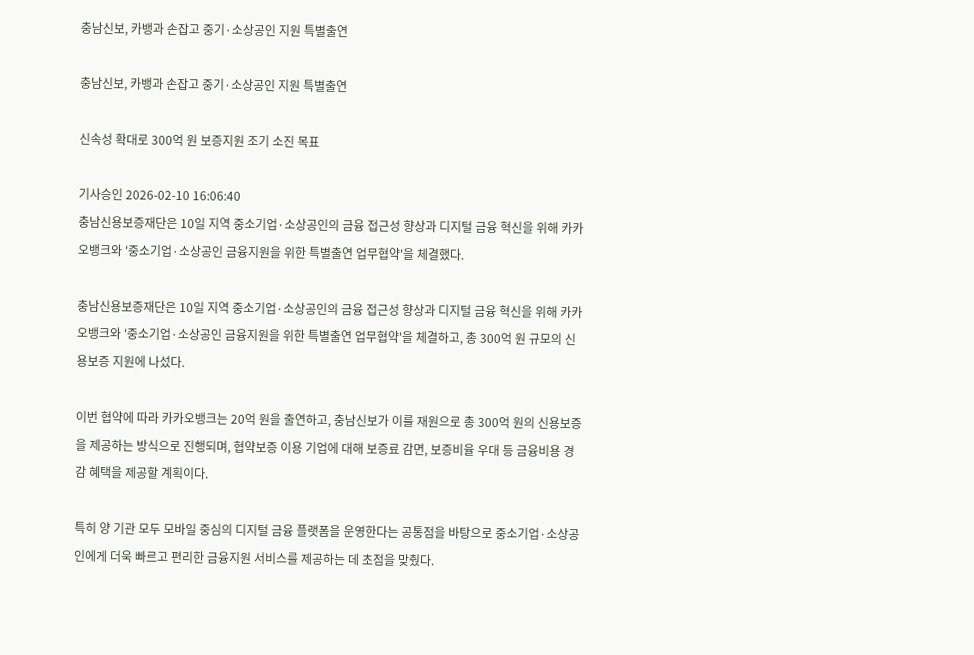충남신보, 카뱅과 손잡고 중기·소상공인 지원 특별출연

충남신보, 카뱅과 손잡고 중기·소상공인 지원 특별출연

신속성 확대로 300억 원 보증지원 조기 소진 목표

기사승인 2026-02-10 16:06:40
충남신용보증재단은 10일 지역 중소기업·소상공인의 금융 접근성 향상과 디지털 금융 혁신을 위해 카카오뱅크와 '중소기업·소상공인 금융지원을 위한 특별출연 업무협약'을 체결했다.

충남신용보증재단은 10일 지역 중소기업·소상공인의 금융 접근성 향상과 디지털 금융 혁신을 위해 카카오뱅크와 '중소기업·소상공인 금융지원을 위한 특별출연 업무협약'을 체결하고, 총 300억 원 규모의 신용보증 지원에 나섰다.

이번 협약에 따라 카카오뱅크는 20억 원을 출연하고, 충남신보가 이를 재원으로 총 300억 원의 신용보증을 제공하는 방식으로 진행되며, 협약보증 이용 기업에 대해 보증료 감면, 보증비율 우대 등 금융비용 경감 혜택을 제공할 계획이다.

특히 양 기관 모두 모바일 중심의 디지털 금융 플랫폼을 운영한다는 공통점을 바탕으로 중소기업·소상공인에게 더욱 빠르고 편리한 금융지원 서비스를 제공하는 데 초점을 맞췄다.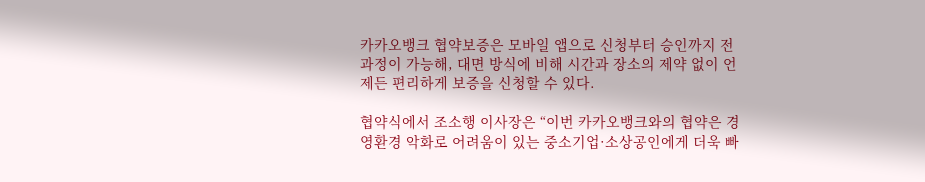카카오뱅크 협약보증은 모바일 앱으로 신청부터 승인까지 전 과정이 가능해, 대면 방식에 비해 시간과 장소의 제약 없이 언제든 편리하게 보증을 신청할 수 있다.

협약식에서 조소행 이사장은 “이번 카카오뱅크와의 협약은 경영환경 악화로 어려움이 있는 중소기업·소상공인에게 더욱 빠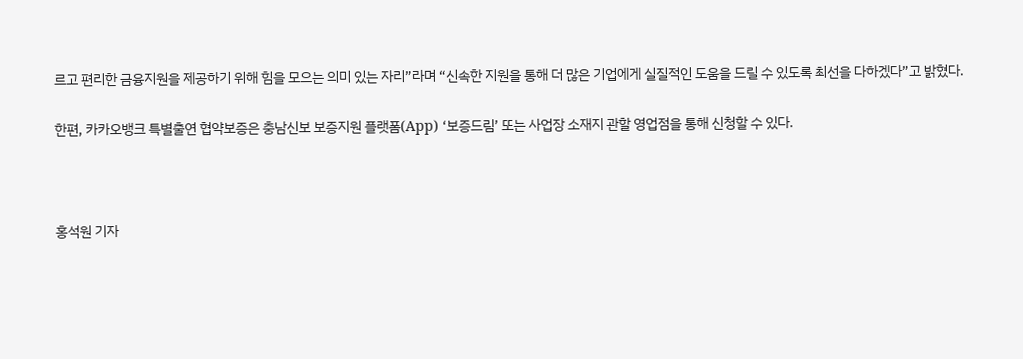르고 편리한 금융지원을 제공하기 위해 힘을 모으는 의미 있는 자리”라며 “신속한 지원을 통해 더 많은 기업에게 실질적인 도움을 드릴 수 있도록 최선을 다하겠다”고 밝혔다.

한편, 카카오뱅크 특별출연 협약보증은 충남신보 보증지원 플랫폼(App) ‘보증드림’ 또는 사업장 소재지 관할 영업점을 통해 신청할 수 있다.



홍석원 기자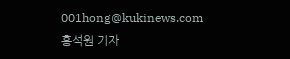001hong@kukinews.com
홍석원 기자